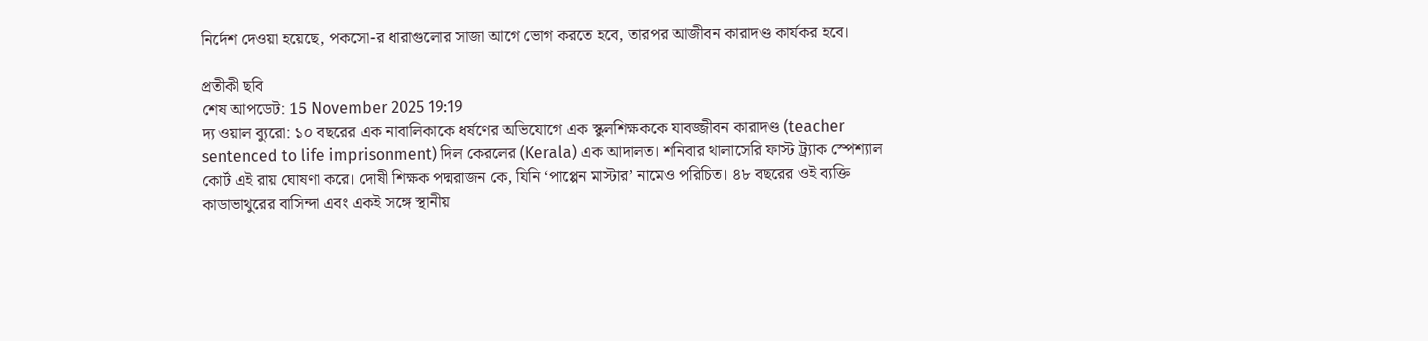নির্দেশ দেওয়া হয়েছে, পকসো-র ধারাগুলোর সাজা আগে ভোগ করতে হবে, তারপর আজীবন কারাদণ্ড কার্যকর হবে।

প্রতীকী ছবি
শেষ আপডেট: 15 November 2025 19:19
দ্য ওয়াল ব্যুরো: ১০ বছরের এক নাবালিকাকে ধর্ষণের অভিযোগে এক স্কুলশিক্ষককে যাবজ্জীবন কারাদণ্ড (teacher sentenced to life imprisonment) দিল কেরলের (Kerala) এক আদালত। শনিবার থালাসেরি ফাস্ট ট্র্যাক স্পেশ্যাল কোর্ট এই রায় ঘোষণা করে। দোষী শিক্ষক পদ্মরাজন কে, যিনি ‘পাপ্পেন মাস্টার’ নামেও পরিচিত। ৪৮ বছরের ওই ব্যক্তি কাডাভাথুরের বাসিন্দা এবং একই সঙ্গে স্থানীয়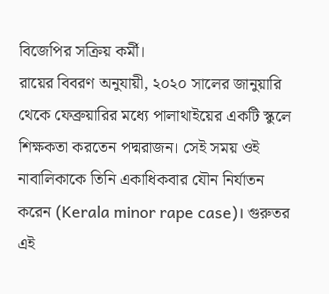বিজেপির সক্রিয় কর্মী।
রায়ের বিবরণ অনুযায়ী, ২০২০ সালের জানুয়ারি থেকে ফেব্রুয়ারির মধ্যে পালাথাইয়ের একটি স্কুলে শিক্ষকতা করতেন পদ্মরাজন। সেই সময় ওই নাবালিকাকে তিনি একাধিকবার যৌন নির্যাতন করেন (Kerala minor rape case)। গুরুতর এই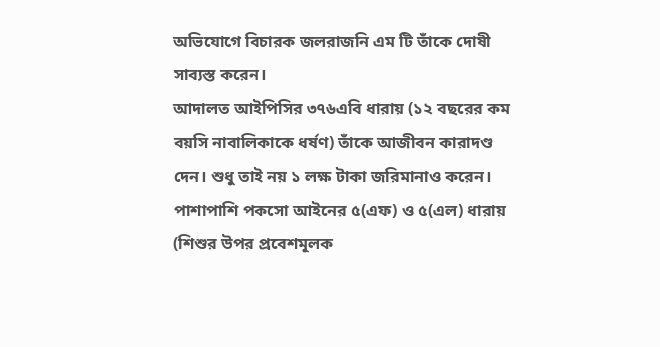অভিযোগে বিচারক জলরাজনি এম টি তাঁকে দোষী সাব্যস্ত করেন।
আদালত আইপিসির ৩৭৬এবি ধারায় (১২ বছরের কম বয়সি নাবালিকাকে ধর্ষণ) তাঁকে আজীবন কারাদণ্ড দেন। শুধু তাই নয় ১ লক্ষ টাকা জরিমানাও করেন। পাশাপাশি পকসো আইনের ৫(এফ) ও ৫(এল) ধারায় (শিশুর উপর প্রবেশমূলক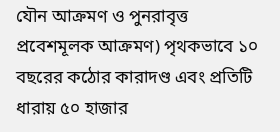যৌন আক্রমণ ও পুনরাবৃত্ত প্রবেশমূলক আক্রমণ) পৃথকভাবে ১০ বছরের কঠোর কারাদণ্ড এবং প্রতিটি ধারায় ৫০ হাজার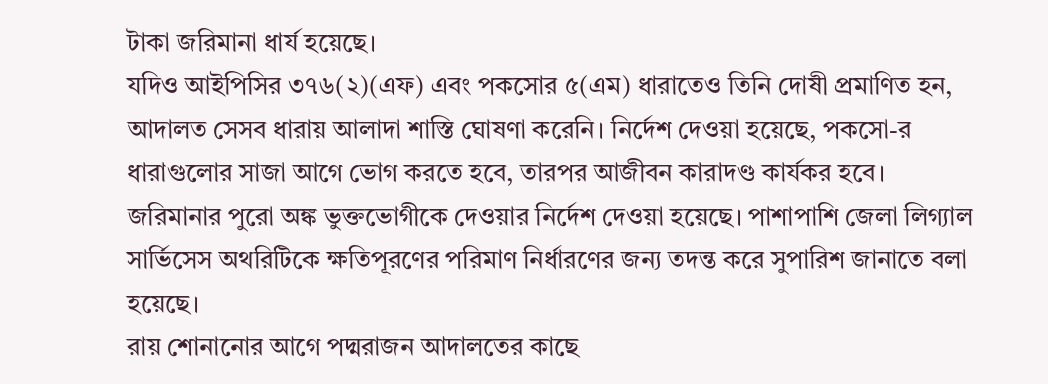টাকা জরিমানা ধার্য হয়েছে।
যদিও আইপিসির ৩৭৬(২)(এফ) এবং পকসোর ৫(এম) ধারাতেও তিনি দোষী প্রমাণিত হন, আদালত সেসব ধারায় আলাদা শাস্তি ঘোষণা করেনি। নির্দেশ দেওয়া হয়েছে, পকসো-র ধারাগুলোর সাজা আগে ভোগ করতে হবে, তারপর আজীবন কারাদণ্ড কার্যকর হবে।
জরিমানার পুরো অঙ্ক ভুক্তভোগীকে দেওয়ার নির্দেশ দেওয়া হয়েছে। পাশাপাশি জেলা লিগ্যাল সার্ভিসেস অথরিটিকে ক্ষতিপূরণের পরিমাণ নির্ধারণের জন্য তদন্ত করে সুপারিশ জানাতে বলা হয়েছে।
রায় শোনানোর আগে পদ্মরাজন আদালতের কাছে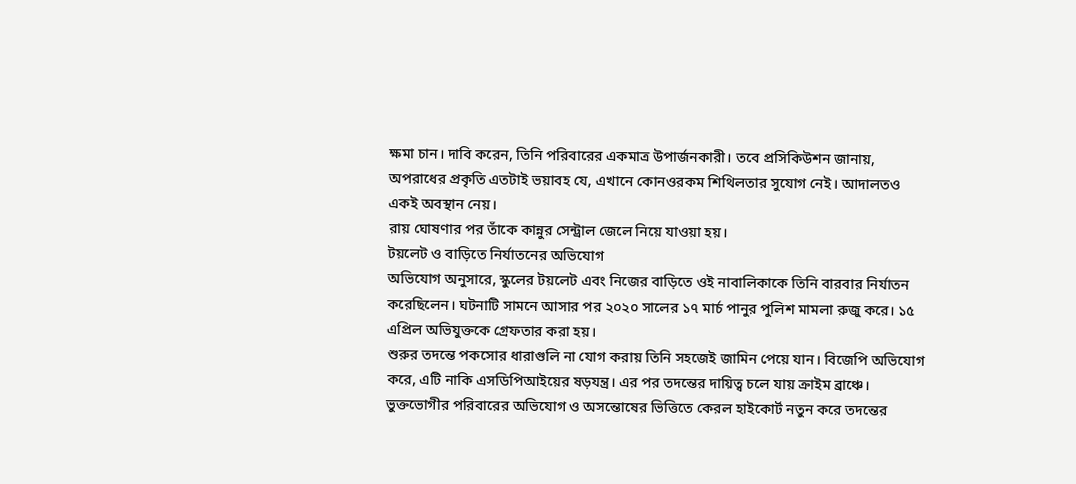ক্ষমা চান। দাবি করেন, তিনি পরিবারের একমাত্র উপার্জনকারী। তবে প্রসিকিউশন জানায়, অপরাধের প্রকৃতি এতটাই ভয়াবহ যে, এখানে কোনওরকম শিথিলতার সুযোগ নেই। আদালতও একই অবস্থান নেয়।
রায় ঘোষণার পর তাঁকে কান্নুর সেন্ট্রাল জেলে নিয়ে যাওয়া হয়।
টয়লেট ও বাড়িতে নির্যাতনের অভিযোগ
অভিযোগ অনুসারে, স্কুলের টয়লেট এবং নিজের বাড়িতে ওই নাবালিকাকে তিনি বারবার নির্যাতন করেছিলেন। ঘটনাটি সামনে আসার পর ২০২০ সালের ১৭ মার্চ পানুর পুলিশ মামলা রুজু করে। ১৫ এপ্রিল অভিযুক্তকে গ্রেফতার করা হয়।
শুরুর তদন্তে পকসোর ধারাগুলি না যোগ করায় তিনি সহজেই জামিন পেয়ে যান। বিজেপি অভিযোগ করে, এটি নাকি এসডিপিআইয়ের ষড়যন্ত্র। এর পর তদন্তের দায়িত্ব চলে যায় ক্রাইম ব্রাঞ্চে।
ভুক্তভোগীর পরিবারের অভিযোগ ও অসন্তোষের ভিত্তিতে কেরল হাইকোর্ট নতুন করে তদন্তের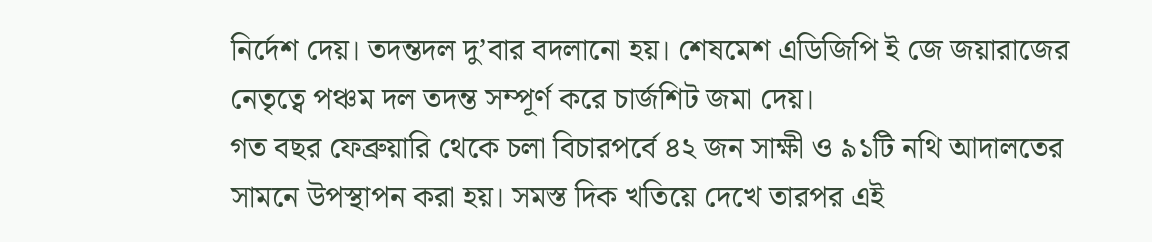নির্দেশ দেয়। তদন্তদল দু’বার বদলানো হয়। শেষমেশ এডিজিপি ই জে জয়ারাজের নেতৃত্বে পঞ্চম দল তদন্ত সম্পূর্ণ করে চার্জশিট জমা দেয়।
গত বছর ফেব্রুয়ারি থেকে চলা বিচারপর্বে ৪২ জন সাক্ষী ও ৯১টি নথি আদালতের সামনে উপস্থাপন করা হয়। সমস্ত দিক খতিয়ে দেখে তারপর এই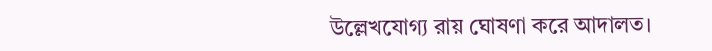উল্লেখযোগ্য রায় ঘোষণা করে আদালত।